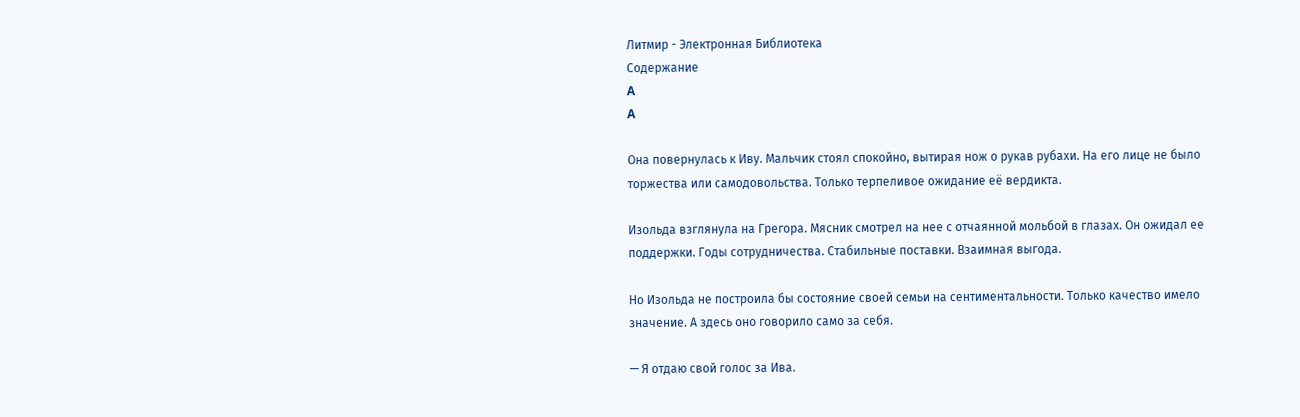Литмир - Электронная Библиотека
Содержание
A
A

Она повернулась к Иву. Мальчик стоял спокойно, вытирая нож о рукав рубахи. На его лице не было торжества или самодовольства. Только терпеливое ожидание её вердикта.

Изольда взглянула на Грегора. Мясник смотрел на нее с отчаянной мольбой в глазах. Он ожидал ее поддержки. Годы сотрудничества. Стабильные поставки. Взаимная выгода.

Но Изольда не построила бы состояние своей семьи на сентиментальности. Только качество имело значение. А здесь оно говорило само за себя.

— Я отдаю свой голос за Ива.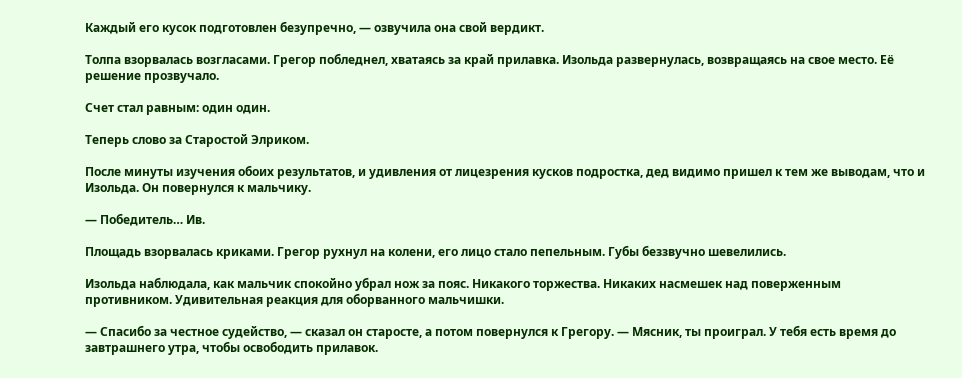Каждый его кусок подготовлен безупречно, — озвучила она свой вердикт.

Толпа взорвалась возгласами. Грегор побледнел, хватаясь за край прилавка. Изольда развернулась, возвращаясь на свое место. Её решение прозвучало.

Счет стал равным: один один.

Теперь слово за Старостой Элриком.

После минуты изучения обоих результатов, и удивления от лицезрения кусков подростка, дед видимо пришел к тем же выводам, что и Изольда. Он повернулся к мальчику.

— Победитель… Ив.

Площадь взорвалась криками. Грегор рухнул на колени, его лицо стало пепельным. Губы беззвучно шевелились.

Изольда наблюдала, как мальчик спокойно убрал нож за пояс. Никакого торжества. Никаких насмешек над поверженным противником. Удивительная реакция для оборванного мальчишки.

— Спасибо за честное судейство, — сказал он старосте, а потом повернулся к Грегору. — Мясник, ты проиграл. У тебя есть время до завтрашнего утра, чтобы освободить прилавок.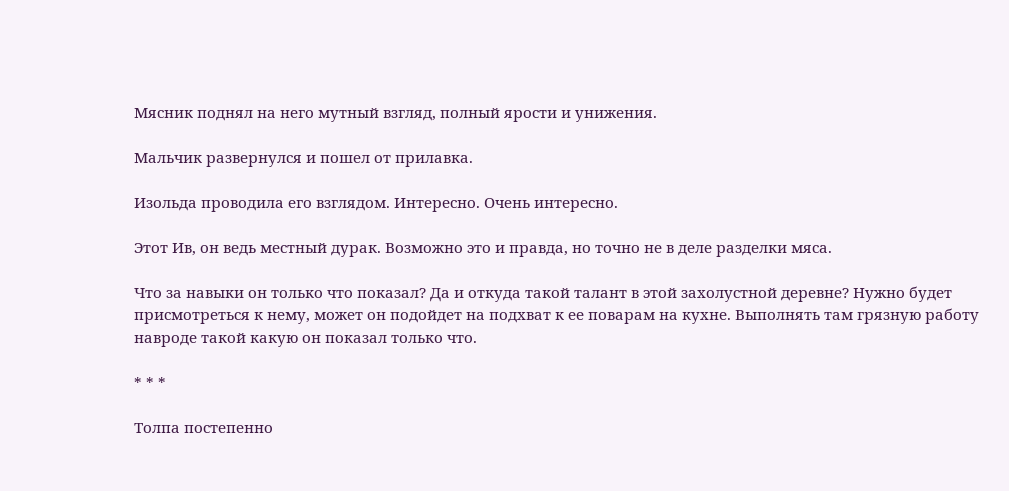Мясник поднял на него мутный взгляд, полный ярости и унижения.

Мальчик развернулся и пошел от прилавка.

Изольда проводила его взглядом. Интересно. Очень интересно.

Этот Ив, он ведь местный дурак. Возможно это и правда, но точно не в деле разделки мяса.

Что за навыки он только что показал? Да и откуда такой талант в этой захолустной деревне? Нужно будет присмотреться к нему, может он подойдет на подхват к ее поварам на кухне. Выполнять там грязную работу навроде такой какую он показал только что.

* * *

Толпа постепенно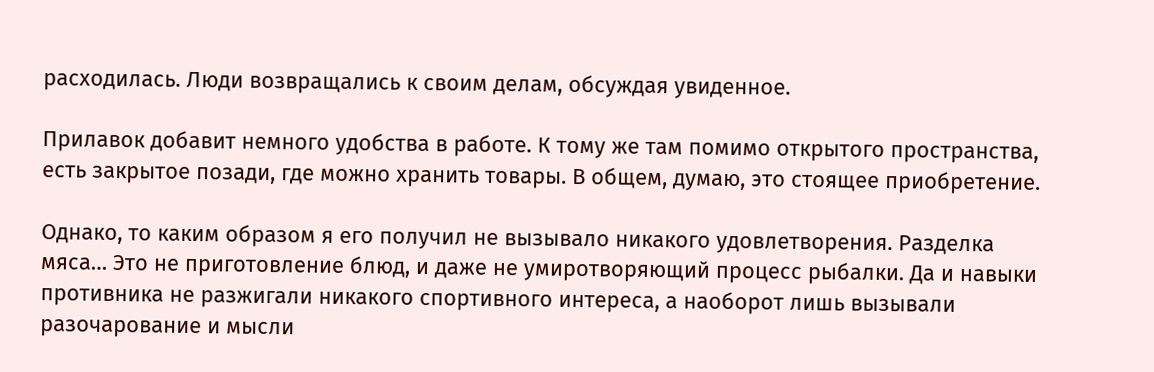расходилась. Люди возвращались к своим делам, обсуждая увиденное.

Прилавок добавит немного удобства в работе. К тому же там помимо открытого пространства, есть закрытое позади, где можно хранить товары. В общем, думаю, это стоящее приобретение.

Однако, то каким образом я его получил не вызывало никакого удовлетворения. Разделка мяса… Это не приготовление блюд, и даже не умиротворяющий процесс рыбалки. Да и навыки противника не разжигали никакого спортивного интереса, а наоборот лишь вызывали разочарование и мысли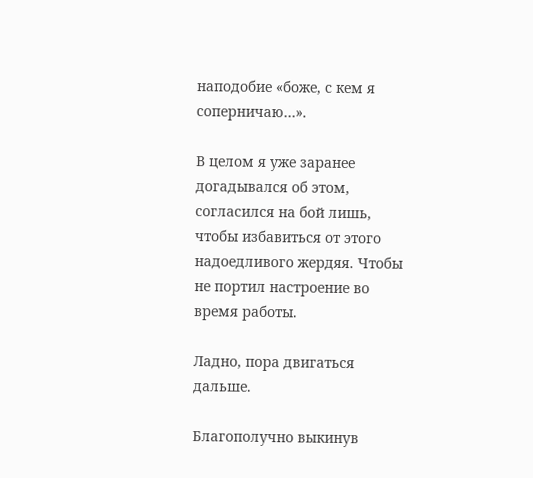наподобие «боже, с кем я соперничаю…».

В целом я уже заранее догадывался об этом, согласился на бой лишь, чтобы избавиться от этого надоедливого жердяя. Чтобы не портил настроение во время работы.

Ладно, пора двигаться дальше.

Благополучно выкинув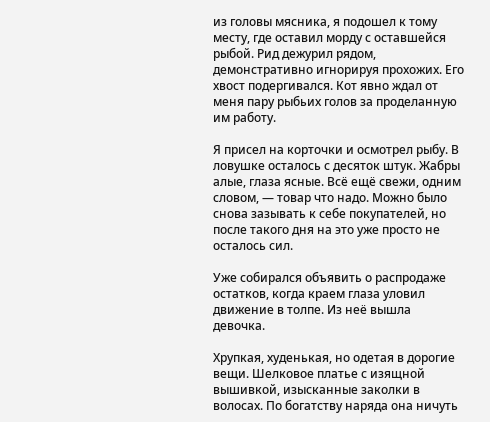из головы мясника, я подошел к тому месту, где оставил морду с оставшейся рыбой. Рид дежурил рядом, демонстративно игнорируя прохожих. Его хвост подергивался. Кот явно ждал от меня пару рыбьих голов за проделанную им работу.

Я присел на корточки и осмотрел рыбу. В ловушке осталось с десяток штук. Жабры алые, глаза ясные. Всё ещё свежи, одним словом, — товар что надо. Можно было снова зазывать к себе покупателей, но после такого дня на это уже просто не осталось сил.

Уже собирался объявить о распродаже остатков, когда краем глаза уловил движение в толпе. Из неё вышла девочка.

Хрупкая, худенькая, но одетая в дорогие вещи. Шелковое платье с изящной вышивкой, изысканные заколки в волосах. По богатству наряда она ничуть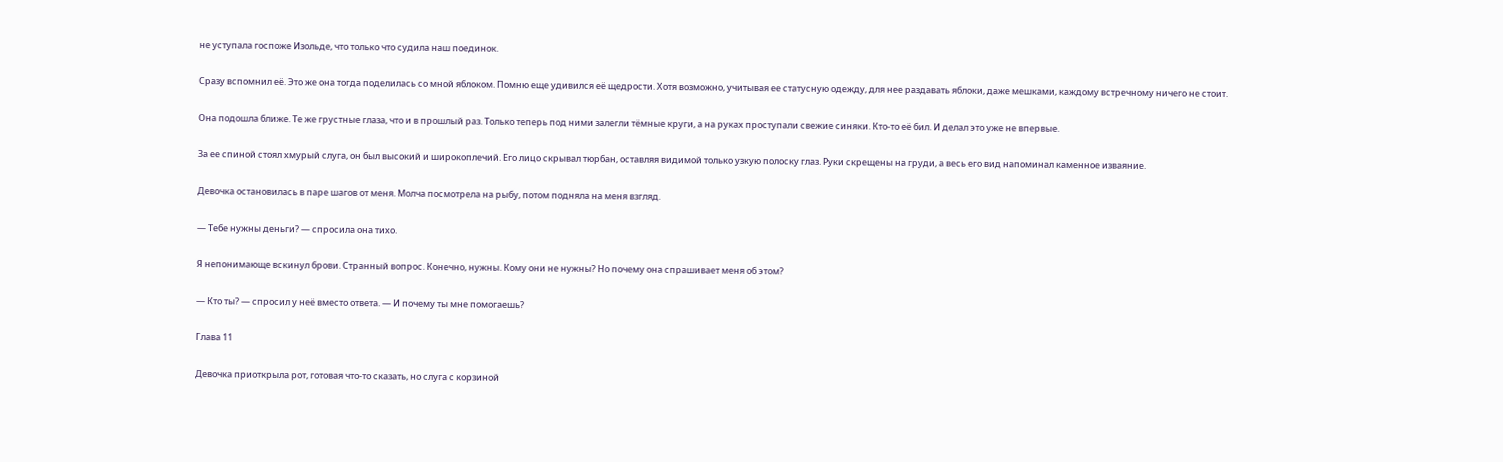не уступала госпоже Изольде, что только что судила наш поединок.

Сразу вспомнил её. Это же она тогда поделилась со мной яблоком. Помню еще удивился её щедрости. Хотя возможно, учитывая ее статусную одежду, для нее раздавать яблоки, даже мешками, каждому встречному ничего не стоит.

Она подошла ближе. Те же грустные глаза, что и в прошлый раз. Только теперь под ними залегли тёмные круги, а на руках проступали свежие синяки. Кто-то её бил. И делал это уже не впервые.

За ее спиной стоял хмурый слуга, он был высокий и широкоплечий. Его лицо скрывал тюрбан, оставляя видимой только узкую полоску глаз. Руки скрещены на груди, а весь его вид напоминал каменное изваяние.

Девочка остановилась в паре шагов от меня. Молча посмотрела на рыбу, потом подняла на меня взгляд.

— Тебе нужны деньги? — спросила она тихо.

Я непонимающе вскинул брови. Странный вопрос. Конечно, нужны. Кому они не нужны? Но почему она спрашивает меня об этом?

— Кто ты? — спросил у неё вместо ответа. — И почему ты мне помогаешь?

Глава 11

Девочка приоткрыла рот, готовая что-то сказать, но слуга с корзиной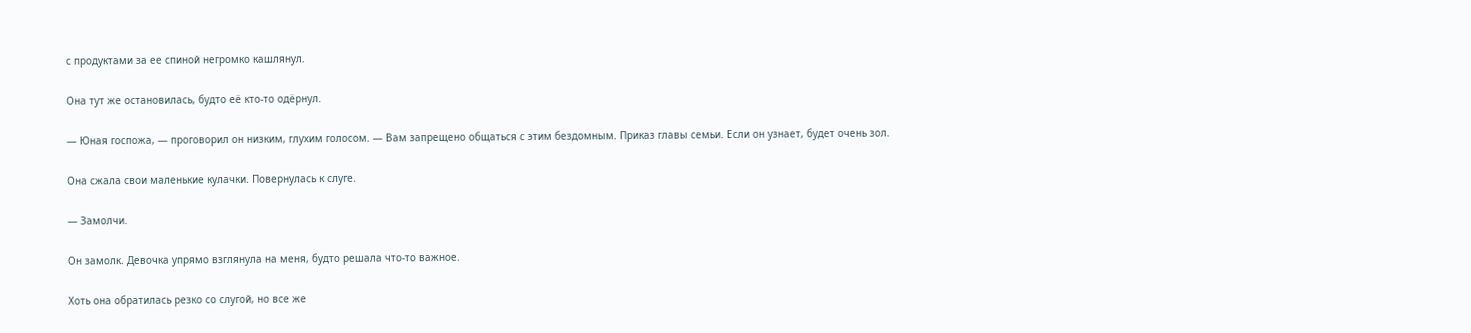с продуктами за ее спиной негромко кашлянул.

Она тут же остановилась, будто её кто-то одёрнул.

— Юная госпожа, — проговорил он низким, глухим голосом. — Вам запрещено общаться с этим бездомным. Приказ главы семьи. Если он узнает, будет очень зол.

Она сжала свои маленькие кулачки. Повернулась к слуге.

— Замолчи.

Он замолк. Девочка упрямо взглянула на меня, будто решала что-то важное.

Хоть она обратилась резко со слугой, но все же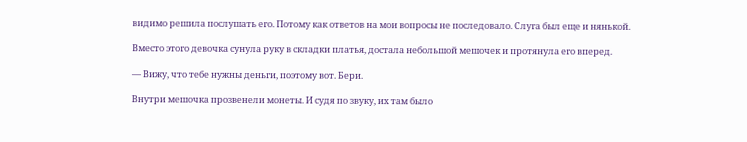видимо решила послушать его. Потому как ответов на мои вопросы не последовало. Слуга был еще и нянькой.

Вместо этого девочка сунула руку в складки платья, достала небольшой мешочек и протянула его вперед.

— Вижу, что тебе нужны деньги, поэтому вот. Бери.

Внутри мешочка прозвенели монеты. И судя по звуку, их там было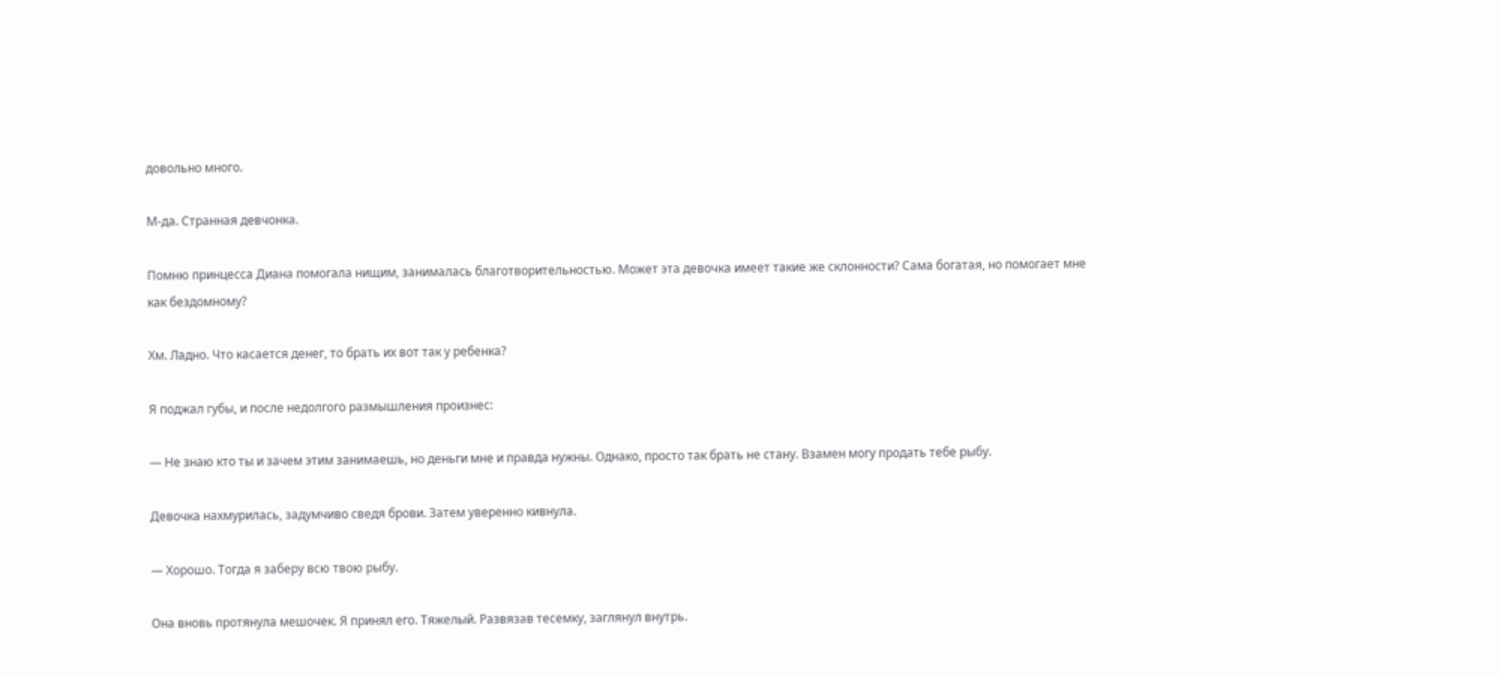довольно много.

М-да. Странная девчонка.

Помню принцесса Диана помогала нищим, занималась благотворительностью. Может эта девочка имеет такие же склонности? Сама богатая, но помогает мне как бездомному?

Хм. Ладно. Что касается денег, то брать их вот так у ребенка?

Я поджал губы, и после недолгого размышления произнес:

— Не знаю кто ты и зачем этим занимаешь, но деньги мне и правда нужны. Однако, просто так брать не стану. Взамен могу продать тебе рыбу.

Девочка нахмурилась, задумчиво сведя брови. Затем уверенно кивнула.

— Хорошо. Тогда я заберу всю твою рыбу.

Она вновь протянула мешочек. Я принял его. Тяжелый. Развязав тесемку, заглянул внутрь.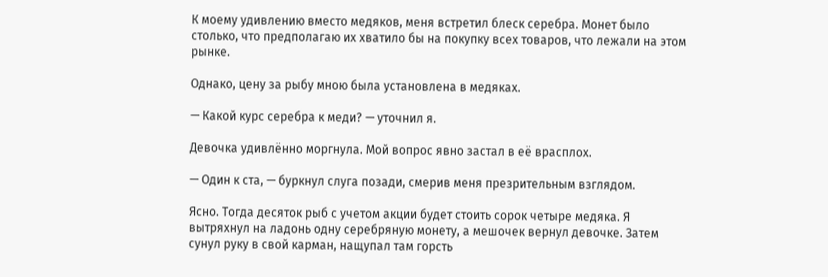К моему удивлению вместо медяков, меня встретил блеск серебра. Монет было столько, что предполагаю их хватило бы на покупку всех товаров, что лежали на этом рынке.

Однако, цену за рыбу мною была установлена в медяках.

— Какой курс серебра к меди? — уточнил я.

Девочка удивлённо моргнула. Мой вопрос явно застал в её врасплох.

— Один к ста, — буркнул слуга позади, смерив меня презрительным взглядом.

Ясно. Тогда десяток рыб с учетом акции будет стоить сорок четыре медяка. Я вытряхнул на ладонь одну серебряную монету, а мешочек вернул девочке. Затем сунул руку в свой карман, нащупал там горсть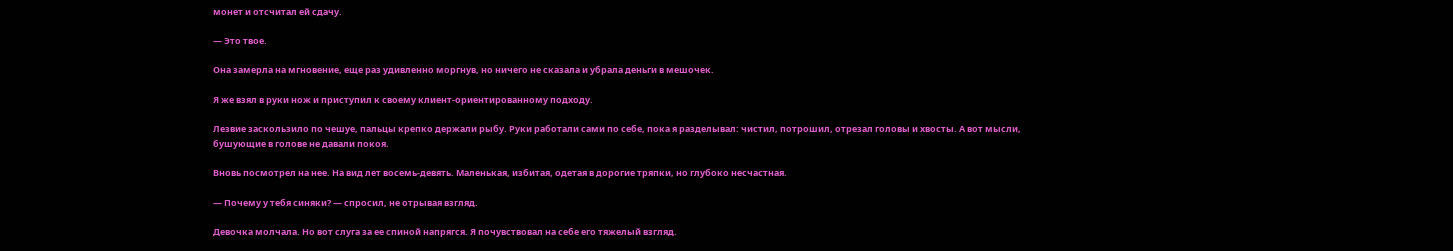монет и отсчитал ей сдачу.

— Это твое.

Она замерла на мгновение, еще раз удивленно моргнув, но ничего не сказала и убрала деньги в мешочек.

Я же взял в руки нож и приступил к своему клиент-ориентированному подходу.

Лезвие заскользило по чешуе, пальцы крепко держали рыбу. Руки работали сами по себе, пока я разделывал: чистил, потрошил, отрезал головы и хвосты. А вот мысли, бушующие в голове не давали покоя.

Вновь посмотрел на нее. На вид лет восемь-девять. Маленькая, избитая, одетая в дорогие тряпки, но глубоко несчастная.

— Почему у тебя синяки? — спросил, не отрывая взгляд.

Девочка молчала. Но вот слуга за ее спиной напрягся. Я почувствовал на себе его тяжелый взгляд.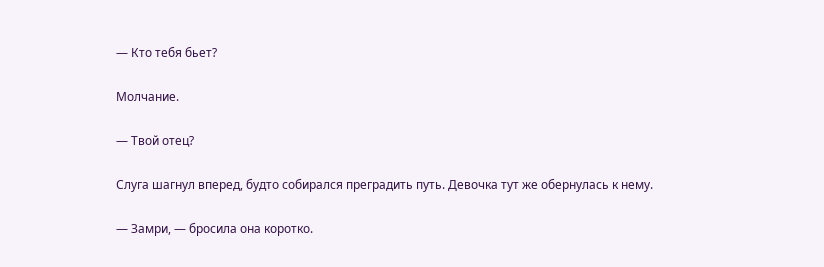— Кто тебя бьет?

Молчание.

— Твой отец?

Слуга шагнул вперед, будто собирался преградить путь. Девочка тут же обернулась к нему.

— Замри, — бросила она коротко.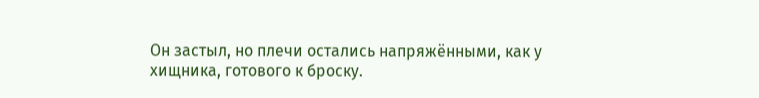Он застыл, но плечи остались напряжёнными, как у хищника, готового к броску.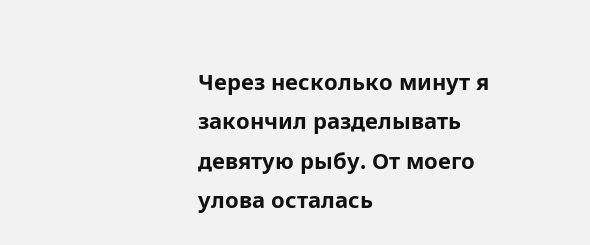Через несколько минут я закончил разделывать девятую рыбу. От моего улова осталась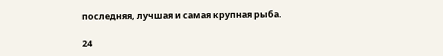последняя, лучшая и самая крупная рыба.

24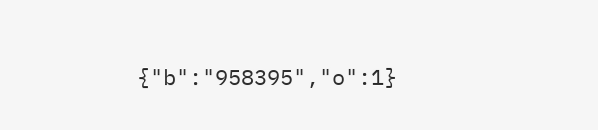{"b":"958395","o":1}